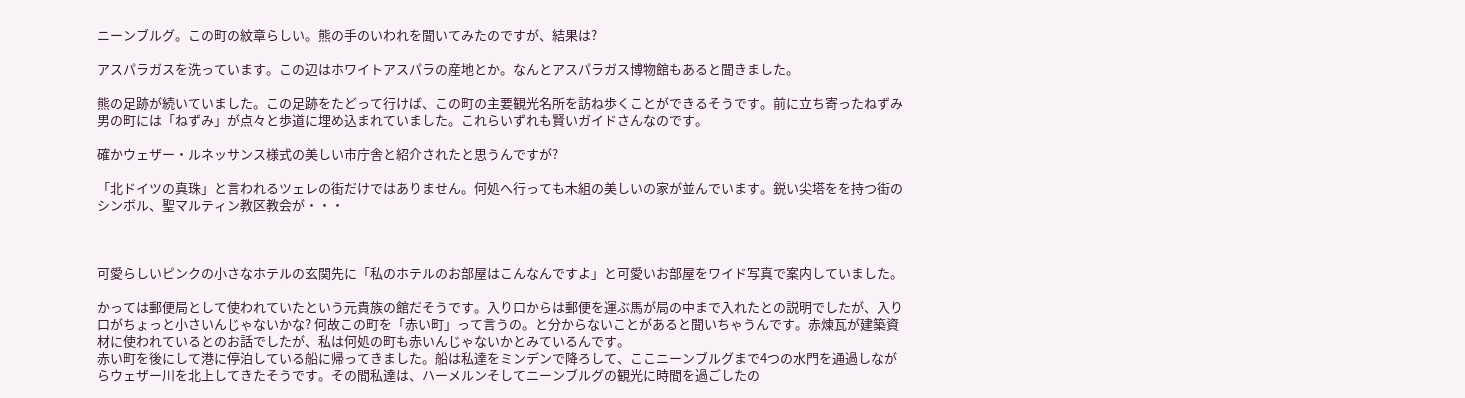ニーンブルグ。この町の紋章らしい。熊の手のいわれを聞いてみたのですが、結果は?

アスパラガスを洗っています。この辺はホワイトアスパラの産地とか。なんとアスパラガス博物館もあると聞きました。

熊の足跡が続いていました。この足跡をたどって行けば、この町の主要観光名所を訪ね歩くことができるそうです。前に立ち寄ったねずみ男の町には「ねずみ」が点々と歩道に埋め込まれていました。これらいずれも賢いガイドさんなのです。

確かウェザー・ルネッサンス様式の美しい市庁舎と紹介されたと思うんですが?

「北ドイツの真珠」と言われるツェレの街だけではありません。何処へ行っても木組の美しいの家が並んでいます。鋭い尖塔をを持つ街のシンボル、聖マルティン教区教会が・・・



可愛らしいピンクの小さなホテルの玄関先に「私のホテルのお部屋はこんなんですよ」と可愛いお部屋をワイド写真で案内していました。

かっては郵便局として使われていたという元貴族の館だそうです。入り口からは郵便を運ぶ馬が局の中まで入れたとの説明でしたが、入り口がちょっと小さいんじゃないかな? 何故この町を「赤い町」って言うの。と分からないことがあると聞いちゃうんです。赤煉瓦が建築資材に使われているとのお話でしたが、私は何処の町も赤いんじゃないかとみているんです。
赤い町を後にして港に停泊している船に帰ってきました。船は私達をミンデンで降ろして、ここニーンブルグまで4つの水門を通過しながらウェザー川を北上してきたそうです。その間私達は、ハーメルンそしてニーンブルグの観光に時間を過ごしたの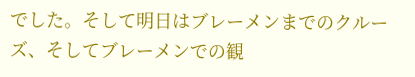でした。そして明日はブレーメンまでのクルーズ、そしてブレーメンでの観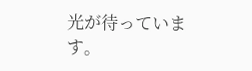光が待っています。